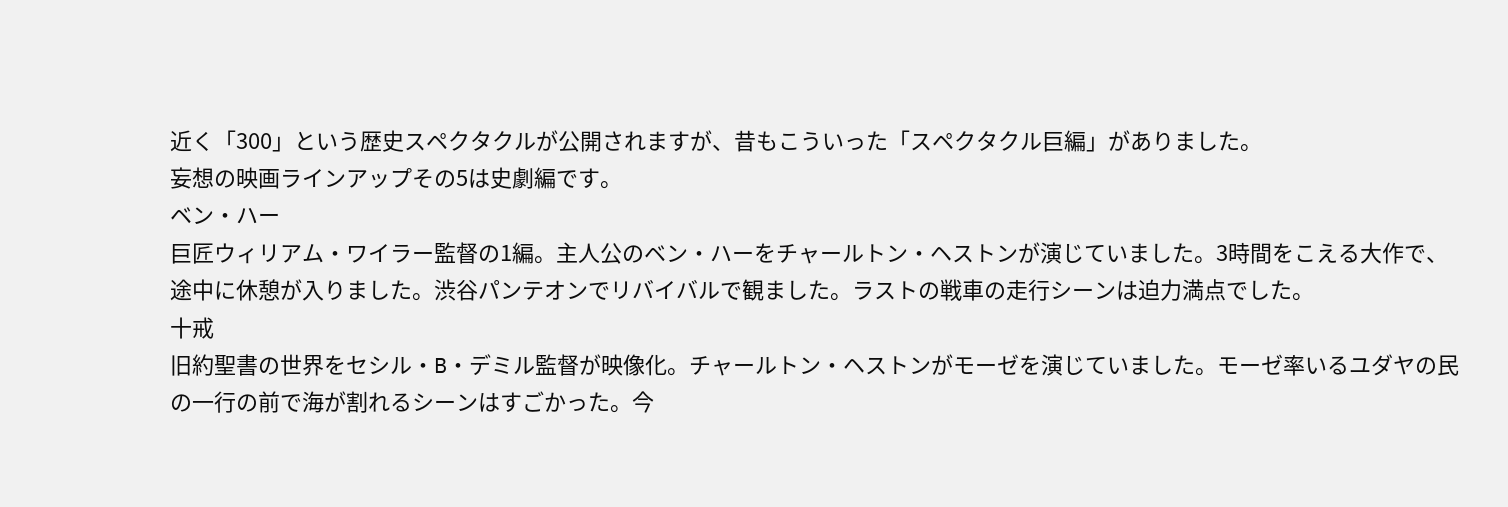近く「300」という歴史スペクタクルが公開されますが、昔もこういった「スペクタクル巨編」がありました。
妄想の映画ラインアップその5は史劇編です。
ベン・ハー
巨匠ウィリアム・ワイラー監督の1編。主人公のベン・ハーをチャールトン・ヘストンが演じていました。3時間をこえる大作で、途中に休憩が入りました。渋谷パンテオンでリバイバルで観ました。ラストの戦車の走行シーンは迫力満点でした。
十戒
旧約聖書の世界をセシル・B・デミル監督が映像化。チャールトン・ヘストンがモーゼを演じていました。モーゼ率いるユダヤの民の一行の前で海が割れるシーンはすごかった。今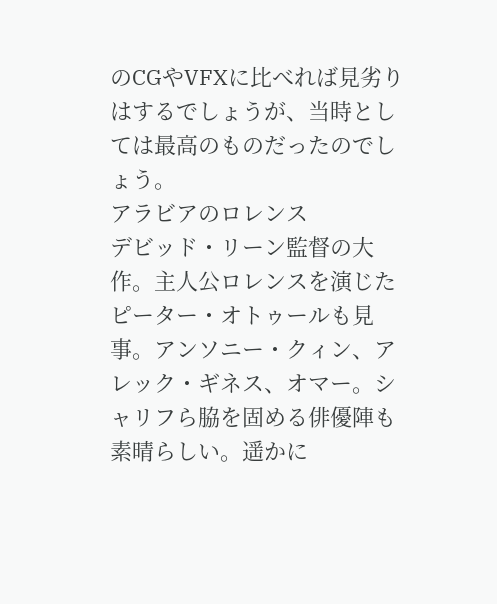のCGやVFXに比べれば見劣りはするでしょうが、当時としては最高のものだったのでしょう。
アラビアのロレンス
デビッド・リーン監督の大作。主人公ロレンスを演じたピーター・オトゥールも見事。アンソニー・クィン、アレック・ギネス、オマー。シャリフら脇を固める俳優陣も素晴らしい。遥かに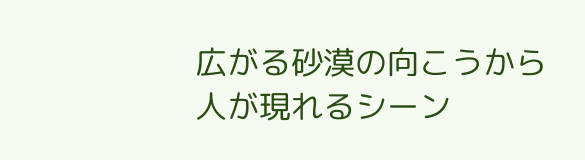広がる砂漠の向こうから人が現れるシーン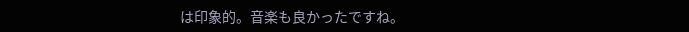は印象的。音楽も良かったですね。